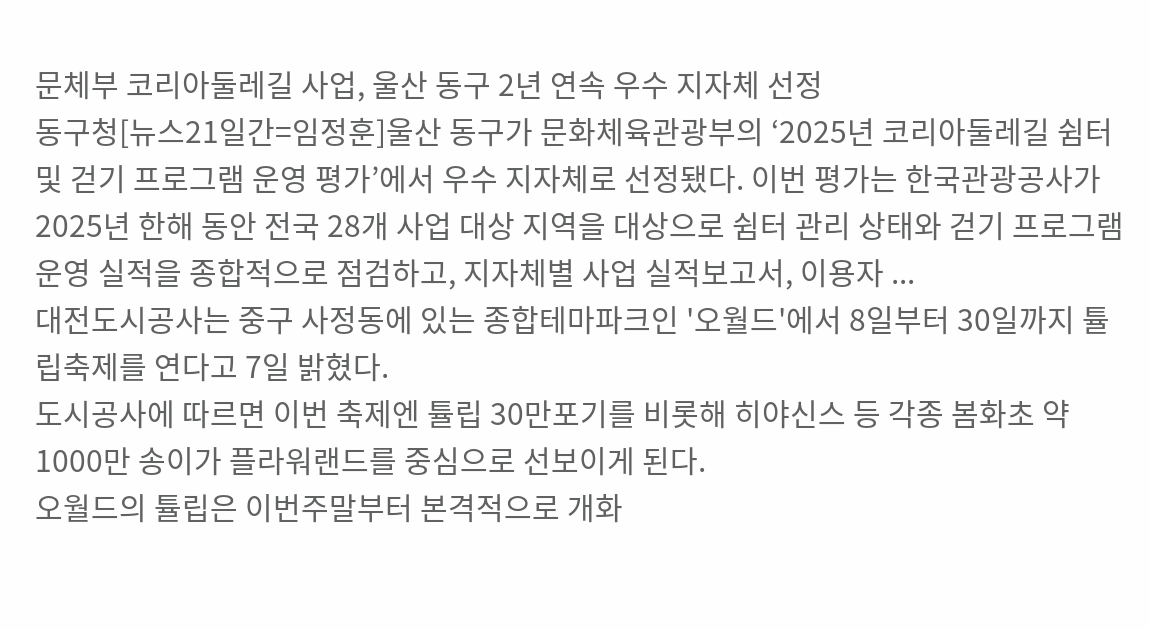문체부 코리아둘레길 사업, 울산 동구 2년 연속 우수 지자체 선정
동구청[뉴스21일간=임정훈]울산 동구가 문화체육관광부의 ‘2025년 코리아둘레길 쉼터 및 걷기 프로그램 운영 평가’에서 우수 지자체로 선정됐다. 이번 평가는 한국관광공사가 2025년 한해 동안 전국 28개 사업 대상 지역을 대상으로 쉼터 관리 상태와 걷기 프로그램 운영 실적을 종합적으로 점검하고, 지자체별 사업 실적보고서, 이용자 ...
대전도시공사는 중구 사정동에 있는 종합테마파크인 '오월드'에서 8일부터 30일까지 튤립축제를 연다고 7일 밝혔다.
도시공사에 따르면 이번 축제엔 튤립 30만포기를 비롯해 히야신스 등 각종 봄화초 약 1000만 송이가 플라워랜드를 중심으로 선보이게 된다.
오월드의 튤립은 이번주말부터 본격적으로 개화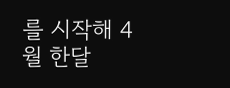를 시작해 4월 한달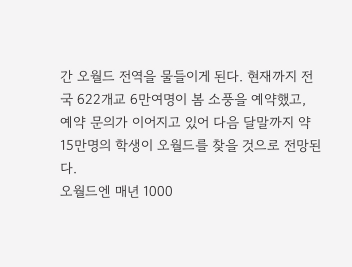간 오월드 전역을 물들이게 된다. 현재까지 전국 622개교 6만여명이 봄 소풍을 예약했고, 예약 문의가 이어지고 있어 다음 달말까지 약 15만명의 학생이 오월드를 찾을 것으로 전망된다.
오월드엔 매년 1000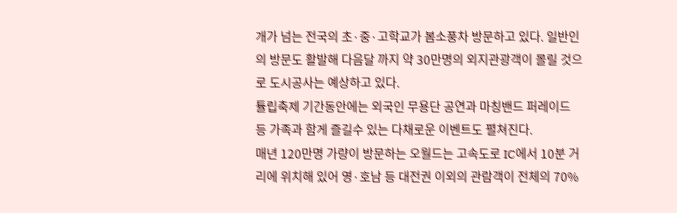개가 넘는 전국의 초·중·고학교가 봄소풍차 방문하고 있다. 일반인의 방문도 활발해 다음달 까지 약 30만명의 외지관광객이 몰릴 것으로 도시공사는 예상하고 있다.
튤립축제 기간동안에는 외국인 무용단 공연과 마칭밴드 퍼레이드 등 가족과 함게 즐길수 있는 다채로운 이벤트도 펼쳐진다.
매년 120만명 가량이 방문하는 오월드는 고속도로 IC에서 10분 거리에 위치해 있어 영·호남 등 대전권 이외의 관람객이 전체의 70%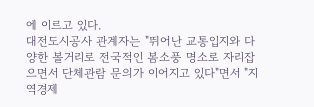에 이르고 있다.
대전도시공사 관계자는 "뛰어난 교통입지와 다양한 볼거리로 전국적인 봄소풍 명소로 자리잡으면서 단체관람 문의가 이어지고 있다"면서 "지역경제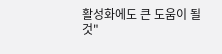활성화에도 큰 도움이 될 것"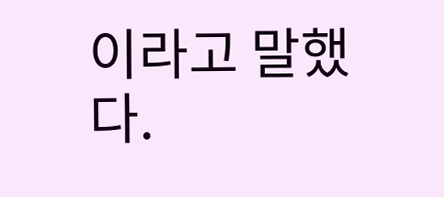이라고 말했다.